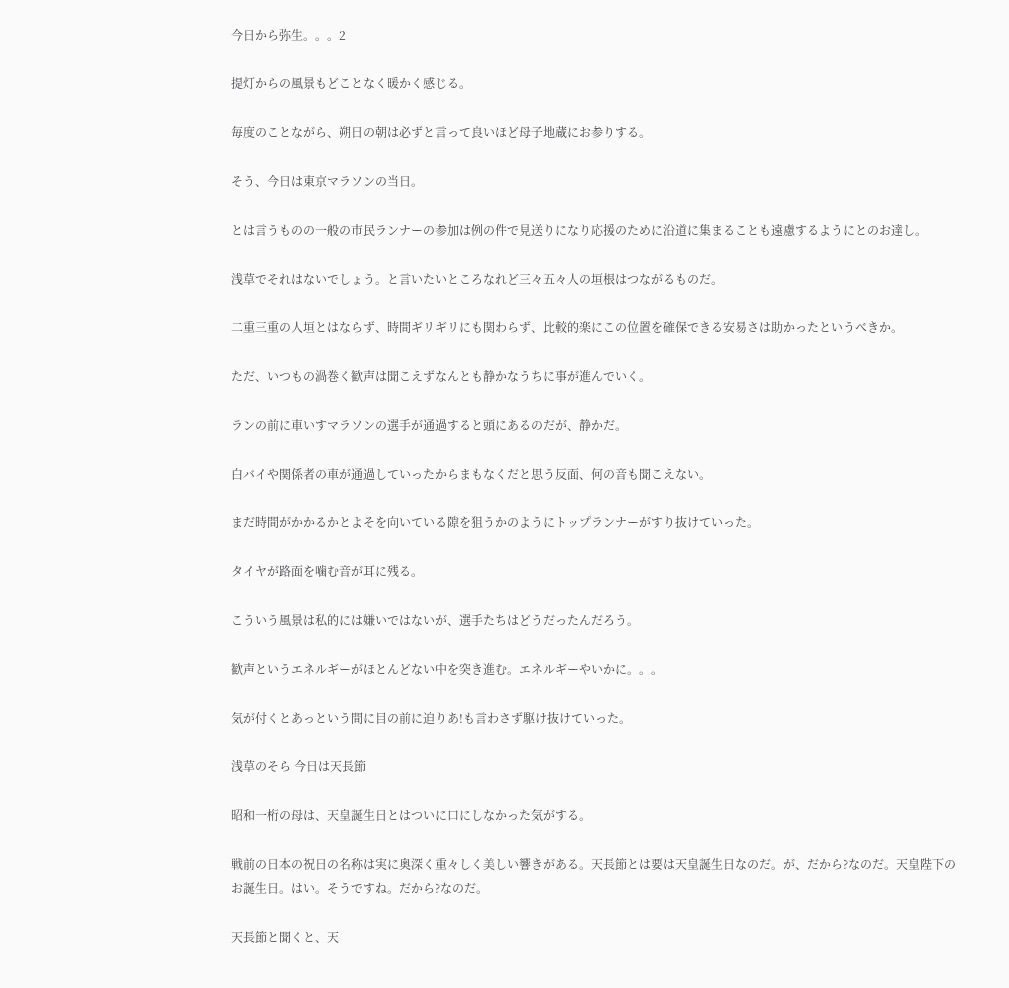今日から弥生。。。2

提灯からの風景もどことなく暖かく感じる。

毎度のことながら、朔日の朝は必ずと言って良いほど母子地蔵にお参りする。

そう、今日は東京マラソンの当日。

とは言うものの一般の市民ランナーの参加は例の件で見送りになり応援のために沿道に集まることも遠慮するようにとのお達し。

浅草でそれはないでしょう。と言いたいところなれど三々五々人の垣根はつながるものだ。

二重三重の人垣とはならず、時間ギリギリにも関わらず、比較的楽にこの位置を確保できる安易さは助かったというべきか。

ただ、いつもの渦巻く歓声は聞こえずなんとも静かなうちに事が進んでいく。

ランの前に車いすマラソンの選手が通過すると頭にあるのだが、静かだ。

白バイや関係者の車が通過していったからまもなくだと思う反面、何の音も聞こえない。

まだ時間がかかるかとよそを向いている隙を狙うかのようにトップランナーがすり抜けていった。

タイヤが路面を噛む音が耳に残る。

こういう風景は私的には嫌いではないが、選手たちはどうだったんだろう。

歓声というエネルギーがほとんどない中を突き進む。エネルギーやいかに。。。

気が付くとあっという間に目の前に迫りあ!も言わさず駆け抜けていった。

浅草のそら 今日は天長節

昭和一桁の母は、天皇誕生日とはついに口にしなかった気がする。

戦前の日本の祝日の名称は実に奥深く重々しく美しい響きがある。天長節とは要は天皇誕生日なのだ。が、だから?なのだ。天皇陛下のお誕生日。はい。そうですね。だから?なのだ。

天長節と聞くと、天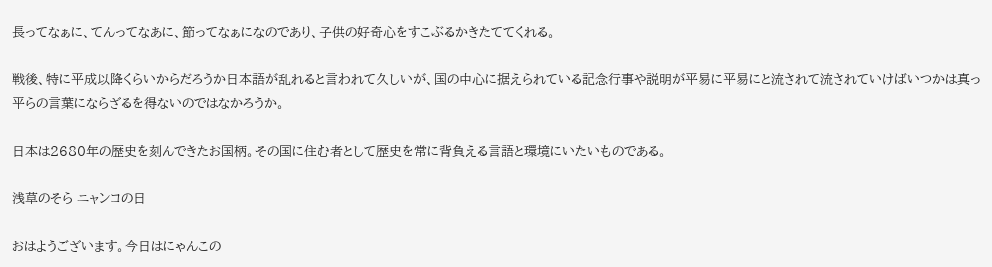長ってなぁに、てんってなあに、節ってなぁになのであり、子供の好奇心をすこぶるかきたててくれる。

戦後、特に平成以降くらいからだろうか日本語が乱れると言われて久しいが、国の中心に据えられている記念行事や説明が平易に平易にと流されて流されていけばいつかは真っ平らの言葉にならざるを得ないのではなかろうか。

日本は2680年の歴史を刻んできたお国柄。その国に住む者として歴史を常に背負える言語と環境にいたいものである。

浅草のそら ニャンコの日

おはようございます。今日はにゃんこの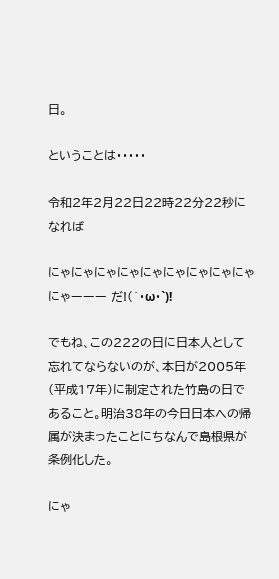日。

ということは・・・・・

令和2年2月22日22時22分22秒になれば

にゃにゃにゃにゃにゃにゃにゃにゃにゃにゃーーー だ!(´・ω・`)!

でもね、この222の日に日本人として忘れてならないのが、本日が2005年(平成17年)に制定された竹島の日であること。明治38年の今日日本への帰属が決まったことにちなんで島根県が条例化した。

にゃ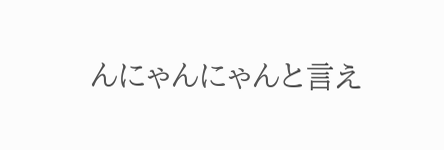んにゃんにゃんと言え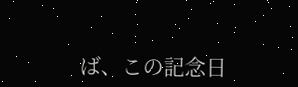ば、この記念日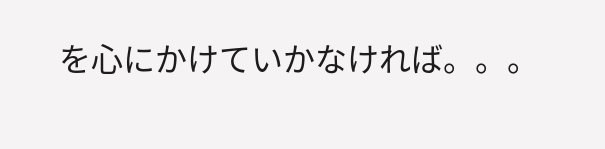を心にかけていかなければ。。。